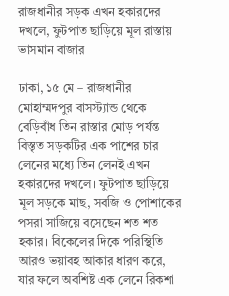রাজধানীর সড়ক এখন হকারদের দখলে, ফুটপাত ছাড়িয়ে মূল রাস্তায় ভাসমান বাজার

ঢাকা, ১৫ মে – রাজধানীর মোহাম্মদপুর বাসস্ট্যান্ড থেকে বেড়িবাঁধ তিন রাস্তার মোড় পর্যন্ত বিস্তৃত সড়কটির এক পাশের চার লেনের মধ্যে তিন লেনই এখন হকারদের দখলে। ফুটপাত ছাড়িয়ে মূল সড়কে মাছ, সবজি ও পোশাকের পসরা সাজিয়ে বসেছেন শত শত হকার। বিকেলের দিকে পরিস্থিতি আরও ভয়াবহ আকার ধারণ করে, যার ফলে অবশিষ্ট এক লেনে রিকশা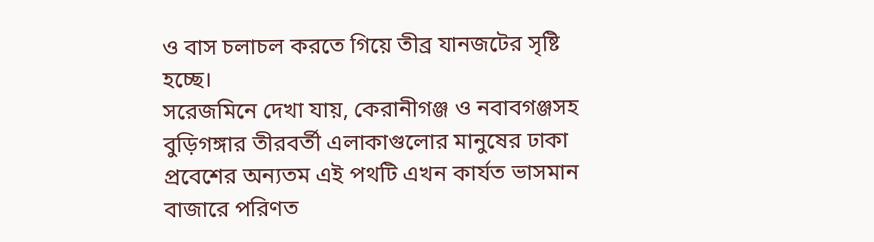ও বাস চলাচল করতে গিয়ে তীব্র যানজটের সৃষ্টি হচ্ছে।
সরেজমিনে দেখা যায়, কেরানীগঞ্জ ও নবাবগঞ্জসহ বুড়িগঙ্গার তীরবর্তী এলাকাগুলোর মানুষের ঢাকা প্রবেশের অন্যতম এই পথটি এখন কার্যত ভাসমান বাজারে পরিণত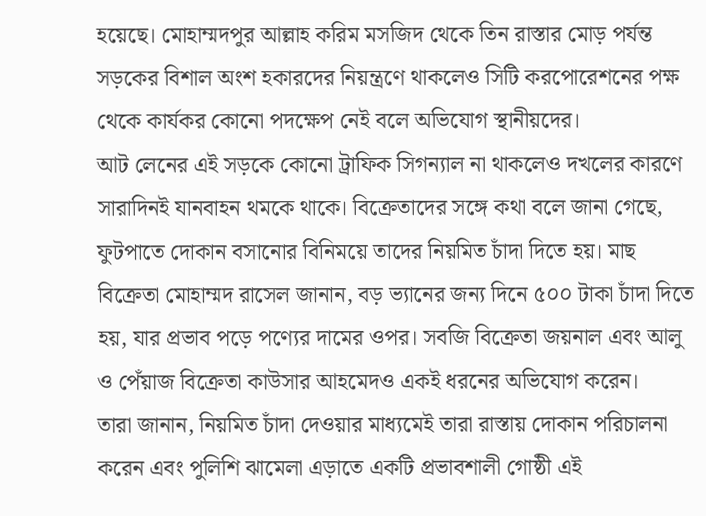হয়েছে। মোহাম্মদপুর আল্লাহ করিম মসজিদ থেকে তিন রাস্তার মোড় পর্যন্ত সড়কের বিশাল অংশ হকারদের নিয়ন্ত্রণে থাকলেও সিটি করপোরেশনের পক্ষ থেকে কার্যকর কোনো পদক্ষেপ নেই বলে অভিযোগ স্থানীয়দের।
আট লেনের এই সড়কে কোনো ট্রাফিক সিগন্যাল না থাকলেও দখলের কারণে সারাদিনই যানবাহন থমকে থাকে। বিক্রেতাদের সঙ্গে কথা বলে জানা গেছে, ফুটপাতে দোকান বসানোর বিনিময়ে তাদের নিয়মিত চাঁদা দিতে হয়। মাছ বিক্রেতা মোহাম্মদ রাসেল জানান, বড় ভ্যানের জন্য দিনে ৫০০ টাকা চাঁদা দিতে হয়, যার প্রভাব পড়ে পণ্যের দামের ওপর। সবজি বিক্রেতা জয়নাল এবং আলু ও পেঁয়াজ বিক্রেতা কাউসার আহমেদও একই ধরনের অভিযোগ করেন।
তারা জানান, নিয়মিত চাঁদা দেওয়ার মাধ্যমেই তারা রাস্তায় দোকান পরিচালনা করেন এবং পুলিশি ঝামেলা এড়াতে একটি প্রভাবশালী গোষ্ঠী এই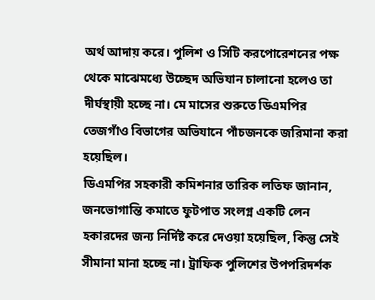অর্থ আদায় করে। পুলিশ ও সিটি করপোরেশনের পক্ষ থেকে মাঝেমধ্যে উচ্ছেদ অভিযান চালানো হলেও তা দীর্ঘস্থায়ী হচ্ছে না। মে মাসের শুরুতে ডিএমপির তেজগাঁও বিভাগের অভিযানে পাঁচজনকে জরিমানা করা হয়েছিল।
ডিএমপির সহকারী কমিশনার তারিক লতিফ জানান, জনভোগান্তি কমাতে ফুটপাত সংলগ্ন একটি লেন হকারদের জন্য নির্দিষ্ট করে দেওয়া হয়েছিল, কিন্তু সেই সীমানা মানা হচ্ছে না। ট্রাফিক পুলিশের উপপরিদর্শক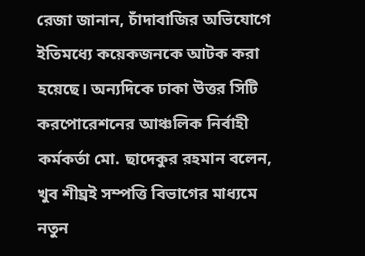রেজা জানান, চাঁদাবাজির অভিযোগে ইতিমধ্যে কয়েকজনকে আটক করা হয়েছে। অন্যদিকে ঢাকা উত্তর সিটি করপোরেশনের আঞ্চলিক নির্বাহী কর্মকর্তা মো. ছাদেকুর রহমান বলেন, খুব শীঘ্রই সম্পত্তি বিভাগের মাধ্যমে নতুন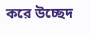করে উচ্ছেদ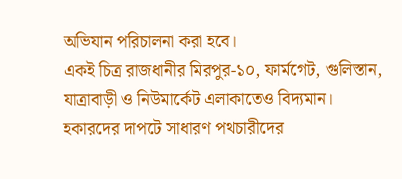অভিযান পরিচালনা করা হবে।
একই চিত্র রাজধানীর মিরপুর-১০, ফার্মগেট, গুলিস্তান, যাত্রাবাড়ী ও নিউমার্কেট এলাকাতেও বিদ্যমান। হকারদের দাপটে সাধারণ পথচারীদের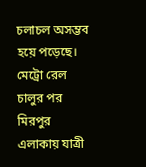চলাচল অসম্ভব হয়ে পড়েছে। মেট্রো রেল চালুর পর মিরপুর এলাকায় যাত্রী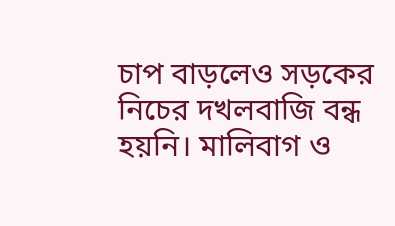চাপ বাড়লেও সড়কের নিচের দখলবাজি বন্ধ হয়নি। মালিবাগ ও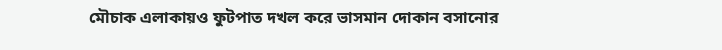মৌচাক এলাকায়ও ফুটপাত দখল করে ভাসমান দোকান বসানোর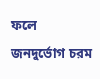ফলে জনদুর্ভোগ চরম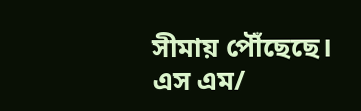সীমায় পৌঁছেছে।
এস এম/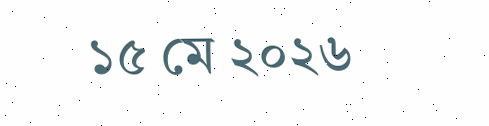১৫ মে ২০২৬